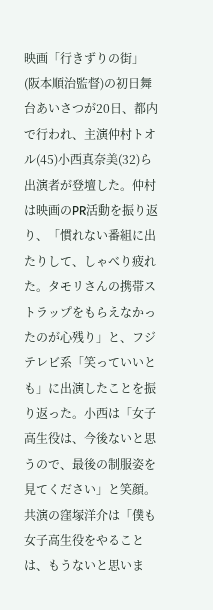映画「行きずりの街」(阪本順治監督)の初日舞台あいさつが20日、都内で行われ、主演仲村トオル(45)小西真奈美(32)ら出演者が登壇した。仲村は映画のPR活動を振り返り、「慣れない番組に出たりして、しゃべり疲れた。タモリさんの携帯ストラップをもらえなかったのが心残り」と、フジテレビ系「笑っていいとも」に出演したことを振り返った。小西は「女子高生役は、今後ないと思うので、最後の制服姿を見てください」と笑顔。共演の窪塚洋介は「僕も女子高生役をやることは、もうないと思いま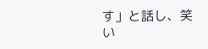す」と話し、笑い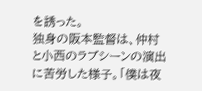を誘った。
独身の阪本監督は、仲村と小西のラブシーンの演出に苦労した様子。「僕は夜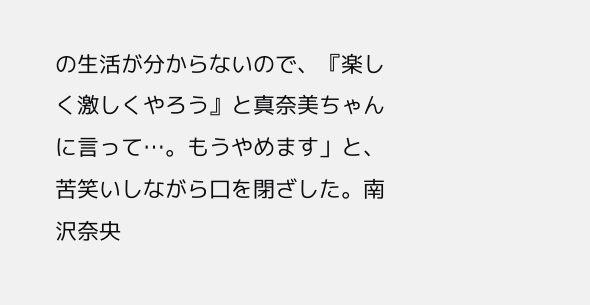の生活が分からないので、『楽しく激しくやろう』と真奈美ちゃんに言って…。もうやめます」と、苦笑いしながら口を閉ざした。南沢奈央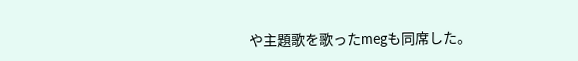や主題歌を歌ったmegも同席した。